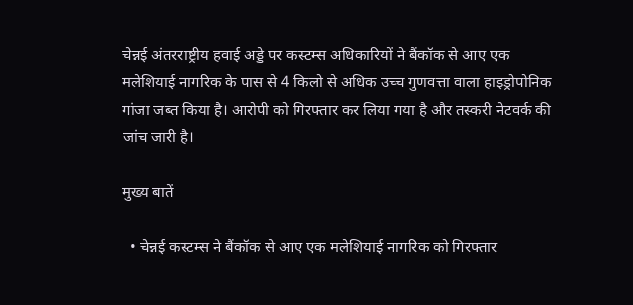चेन्नई अंतरराष्ट्रीय हवाई अड्डे पर कस्टम्स अधिकारियों ने बैंकॉक से आए एक मलेशियाई नागरिक के पास से 4 किलो से अधिक उच्च गुणवत्ता वाला हाइड्रोपोनिक गांजा जब्त किया है। आरोपी को गिरफ्तार कर लिया गया है और तस्करी नेटवर्क की जांच जारी है।

मुख्य बातें

  • चेन्नई कस्टम्स ने बैंकॉक से आए एक मलेशियाई नागरिक को गिरफ्तार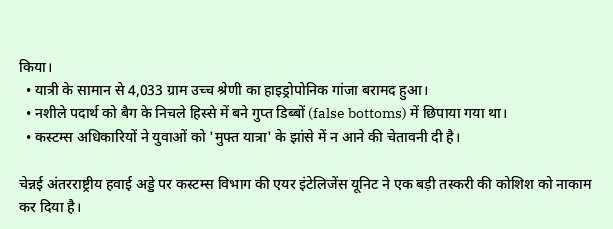किया।
  • यात्री के सामान से 4,033 ग्राम उच्च श्रेणी का हाइड्रोपोनिक गांजा बरामद हुआ।
  • नशीले पदार्थ को बैग के निचले हिस्से में बने गुप्त डिब्बों (false bottoms) में छिपाया गया था।
  • कस्टम्स अधिकारियों ने युवाओं को 'मुफ्त यात्रा' के झांसे में न आने की चेतावनी दी है।

चेन्नई अंतरराष्ट्रीय हवाई अड्डे पर कस्टम्स विभाग की एयर इंटेलिजेंस यूनिट ने एक बड़ी तस्करी की कोशिश को नाकाम कर दिया है।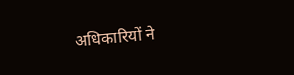अधिकारियों ने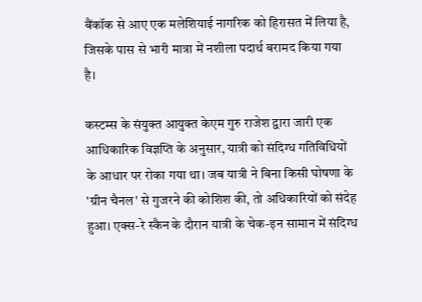बैंकॉक से आए एक मलेशियाई नागरिक को हिरासत में लिया है, जिसके पास से भारी मात्रा में नशीला पदार्थ बरामद किया गया है।

कस्टम्स के संयुक्त आयुक्त केएम गुरु राजेश द्वारा जारी एक आधिकारिक विज्ञप्ति के अनुसार, यात्री को संदिग्ध गतिविधियों के आधार पर रोका गया था। जब यात्री ने बिना किसी घोषणा के 'ग्रीन चैनल' से गुजरने की कोशिश की, तो अधिकारियों को संदेह हुआ। एक्स-रे स्कैन के दौरान यात्री के चेक-इन सामान में संदिग्ध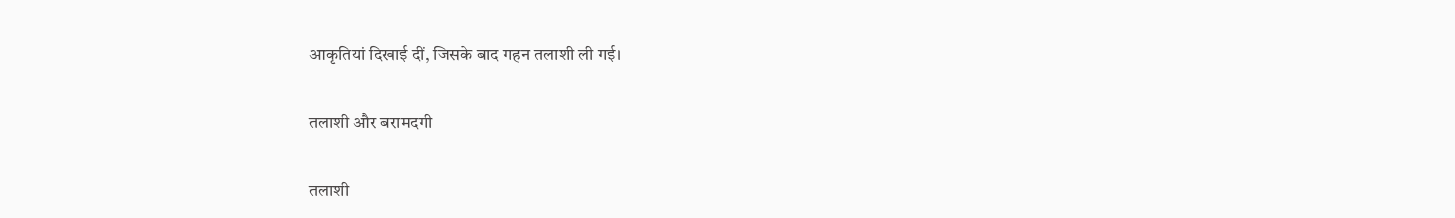आकृतियां दिखाई दीं, जिसके बाद गहन तलाशी ली गई।

तलाशी और बरामदगी

तलाशी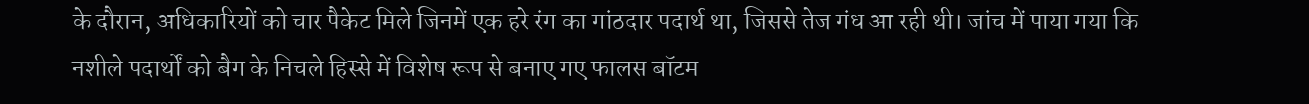के दौरान, अधिकारियों को चार पैकेट मिले जिनमें एक हरे रंग का गांठदार पदार्थ था, जिससे तेज गंध आ रही थी। जांच में पाया गया कि नशीले पदार्थों को बैग के निचले हिस्से में विशेष रूप से बनाए गए फालस बॉटम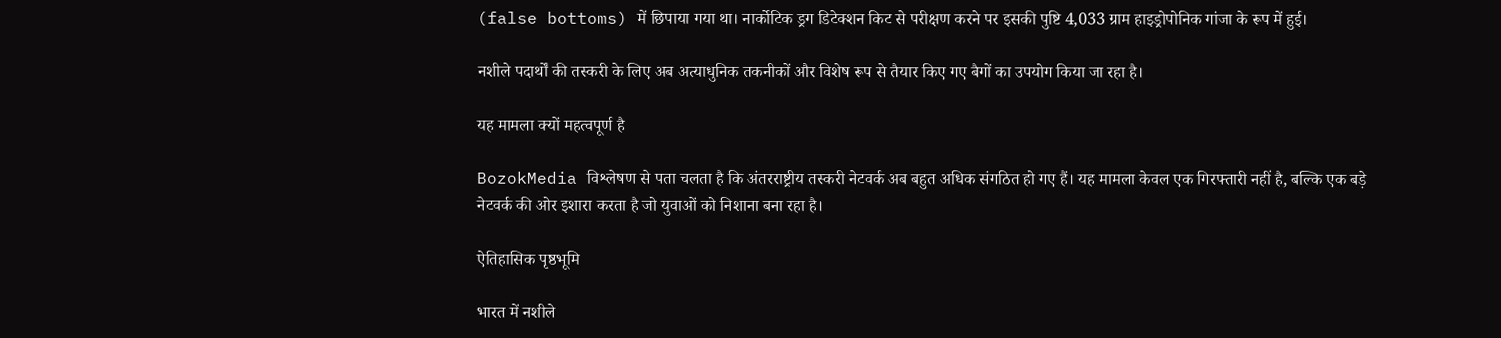(false bottoms) में छिपाया गया था। नार्कोटिक ड्रग डिटेक्शन किट से परीक्षण करने पर इसकी पुष्टि 4,033 ग्राम हाइड्रोपोनिक गांजा के रूप में हुई।

नशीले पदार्थों की तस्करी के लिए अब अत्याधुनिक तकनीकों और विशेष रूप से तैयार किए गए बैगों का उपयोग किया जा रहा है।

यह मामला क्यों महत्वपूर्ण है

BozokMedia विश्लेषण से पता चलता है कि अंतरराष्ट्रीय तस्करी नेटवर्क अब बहुत अधिक संगठित हो गए हैं। यह मामला केवल एक गिरफ्तारी नहीं है, बल्कि एक बड़े नेटवर्क की ओर इशारा करता है जो युवाओं को निशाना बना रहा है।

ऐतिहासिक पृष्ठभूमि

भारत में नशीले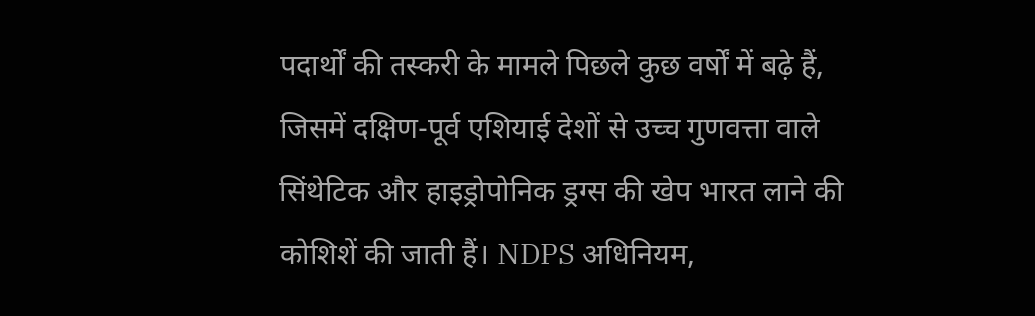पदार्थों की तस्करी के मामले पिछले कुछ वर्षों में बढ़े हैं, जिसमें दक्षिण-पूर्व एशियाई देशों से उच्च गुणवत्ता वाले सिंथेटिक और हाइड्रोपोनिक ड्रग्स की खेप भारत लाने की कोशिशें की जाती हैं। NDPS अधिनियम,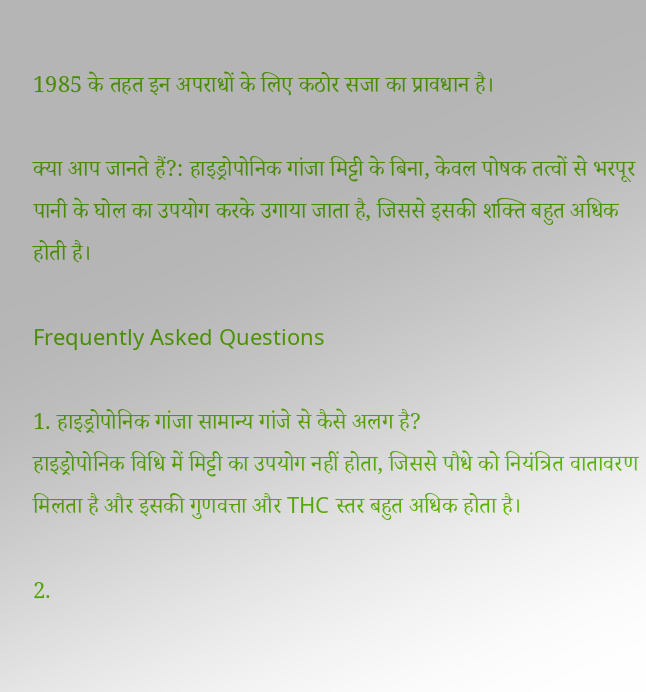1985 के तहत इन अपराधों के लिए कठोर सजा का प्रावधान है।

क्या आप जानते हैं?: हाइड्रोपोनिक गांजा मिट्टी के बिना, केवल पोषक तत्वों से भरपूर पानी के घोल का उपयोग करके उगाया जाता है, जिससे इसकी शक्ति बहुत अधिक होती है।

Frequently Asked Questions

1. हाइड्रोपोनिक गांजा सामान्य गांजे से कैसे अलग है?
हाइड्रोपोनिक विधि में मिट्टी का उपयोग नहीं होता, जिससे पौधे को नियंत्रित वातावरण मिलता है और इसकी गुणवत्ता और THC स्तर बहुत अधिक होता है।

2.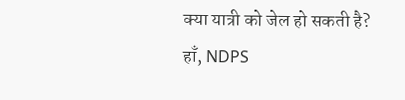क्या यात्री को जेल हो सकती है?
हाँ, NDPS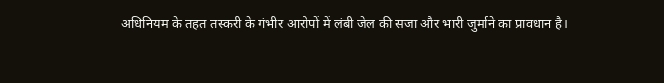अधिनियम के तहत तस्करी के गंभीर आरोपों में लंबी जेल की सजा और भारी जुर्माने का प्रावधान है।